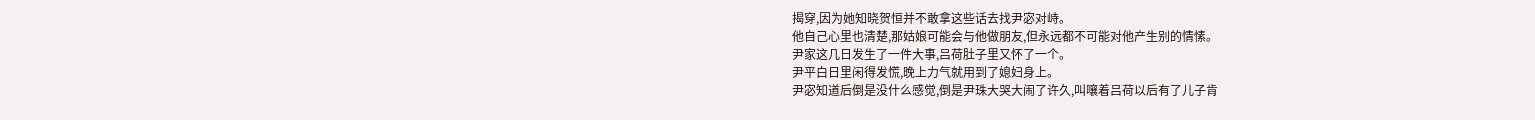揭穿,因为她知晓贺恒并不敢拿这些话去找尹宓对峙。
他自己心里也清楚,那姑娘可能会与他做朋友,但永远都不可能对他产生别的情愫。
尹家这几日发生了一件大事,吕荷肚子里又怀了一个。
尹平白日里闲得发慌,晚上力气就用到了媳妇身上。
尹宓知道后倒是没什么感觉,倒是尹珠大哭大闹了许久,叫嚷着吕荷以后有了儿子肯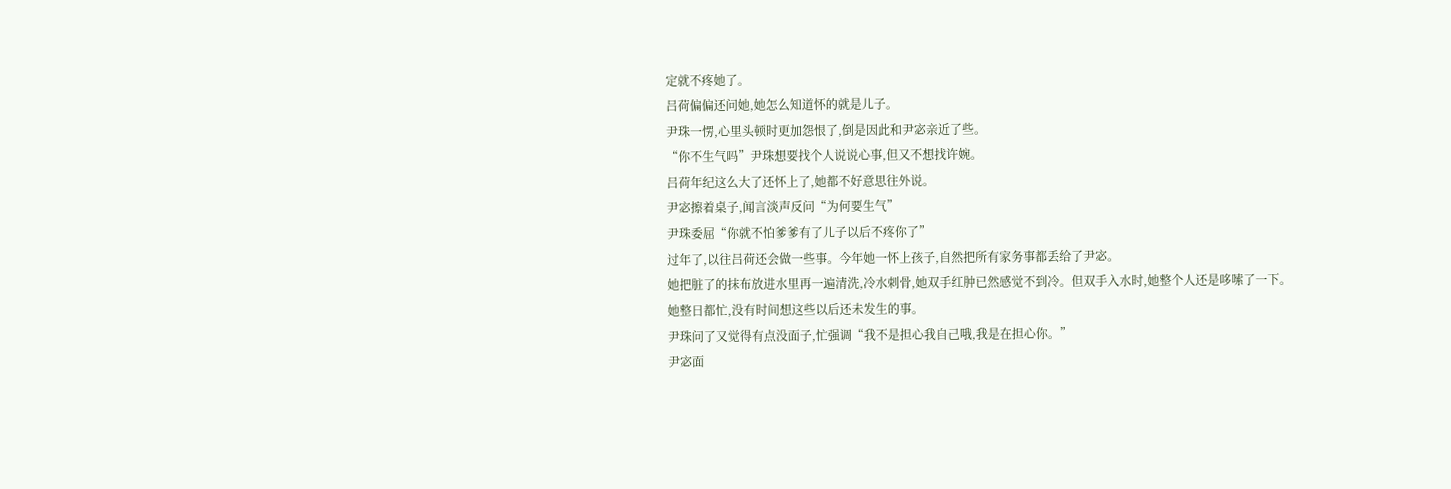定就不疼她了。
吕荷偏偏还问她,她怎么知道怀的就是儿子。
尹珠一愣,心里头顿时更加怨恨了,倒是因此和尹宓亲近了些。
“你不生气吗”尹珠想要找个人说说心事,但又不想找许婉。
吕荷年纪这么大了还怀上了,她都不好意思往外说。
尹宓擦着桌子,闻言淡声反问“为何要生气”
尹珠委屈“你就不怕爹爹有了儿子以后不疼你了”
过年了,以往吕荷还会做一些事。今年她一怀上孩子,自然把所有家务事都丢给了尹宓。
她把脏了的抹布放进水里再一遍清洗,冷水刺骨,她双手红肿已然感觉不到冷。但双手入水时,她整个人还是哆嗦了一下。
她整日都忙,没有时间想这些以后还未发生的事。
尹珠问了又觉得有点没面子,忙强调“我不是担心我自己哦,我是在担心你。”
尹宓面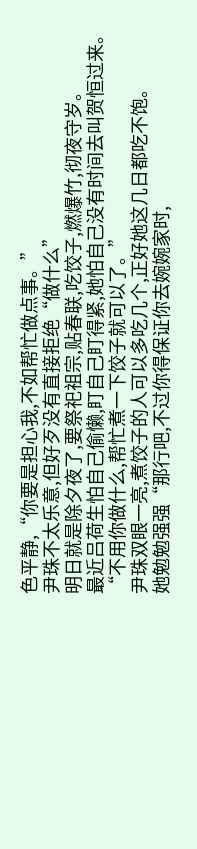色平静,“你要是担心我,不如帮忙做点事。”
尹珠不太乐意,但好歹没有直接拒绝“做什么”
明日就是除夕夜了,要祭祀祖宗,贴春联,吃饺子,燃爆竹,彻夜守岁。
最近吕荷生怕自己偷懒,盯自己盯得紧,她怕自己没有时间去叫贺恒过来。
“不用你做什么,帮忙煮一下饺子就可以了。”
尹珠双眼一亮,煮饺子的人可以多吃几个,正好她这几日都吃不饱。
她勉勉强强“那行吧,不过你得保证你去婉婉家时,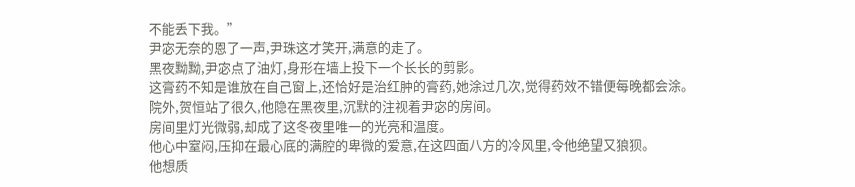不能丢下我。”
尹宓无奈的恩了一声,尹珠这才笑开,满意的走了。
黑夜黝黝,尹宓点了油灯,身形在墙上投下一个长长的剪影。
这膏药不知是谁放在自己窗上,还恰好是治红肿的膏药,她涂过几次,觉得药效不错便每晚都会涂。
院外,贺恒站了很久,他隐在黑夜里,沉默的注视着尹宓的房间。
房间里灯光微弱,却成了这冬夜里唯一的光亮和温度。
他心中窒闷,压抑在最心底的满腔的卑微的爱意,在这四面八方的冷风里,令他绝望又狼狈。
他想质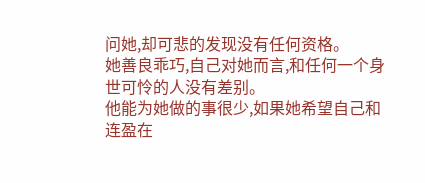问她,却可悲的发现没有任何资格。
她善良乖巧,自己对她而言,和任何一个身世可怜的人没有差别。
他能为她做的事很少,如果她希望自己和连盈在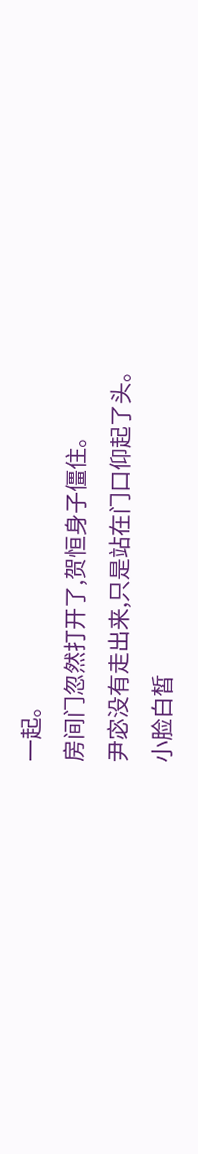一起。
房间门忽然打开了,贺恒身子僵住。
尹宓没有走出来,只是站在门口仰起了头。
小脸白皙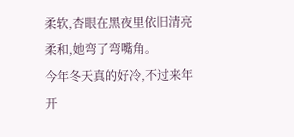柔软,杏眼在黑夜里依旧清亮柔和,她弯了弯嘴角。
今年冬天真的好冷,不过来年开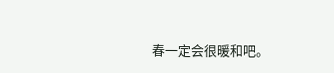春一定会很暖和吧。